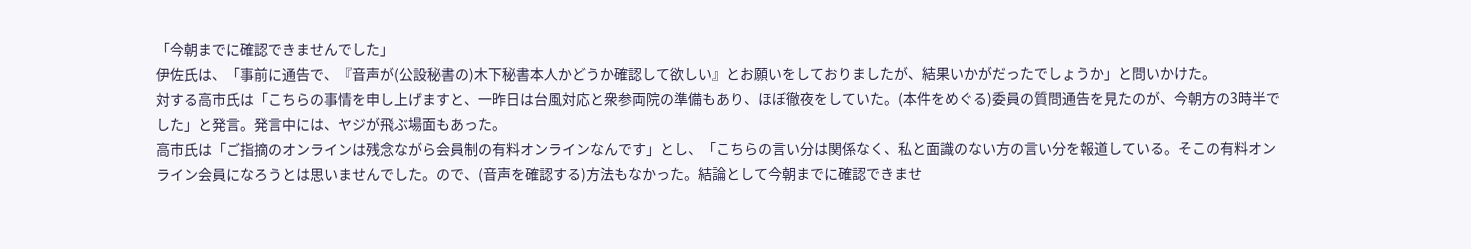「今朝までに確認できませんでした」
伊佐氏は、「事前に通告で、『音声が(公設秘書の)木下秘書本人かどうか確認して欲しい』とお願いをしておりましたが、結果いかがだったでしょうか」と問いかけた。
対する高市氏は「こちらの事情を申し上げますと、一昨日は台風対応と衆参両院の準備もあり、ほぼ徹夜をしていた。(本件をめぐる)委員の質問通告を見たのが、今朝方の3時半でした」と発言。発言中には、ヤジが飛ぶ場面もあった。
高市氏は「ご指摘のオンラインは残念ながら会員制の有料オンラインなんです」とし、「こちらの言い分は関係なく、私と面識のない方の言い分を報道している。そこの有料オンライン会員になろうとは思いませんでした。ので、(音声を確認する)方法もなかった。結論として今朝までに確認できませ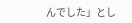んでした」とし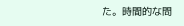た。時間的な問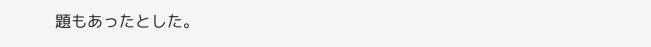題もあったとした。